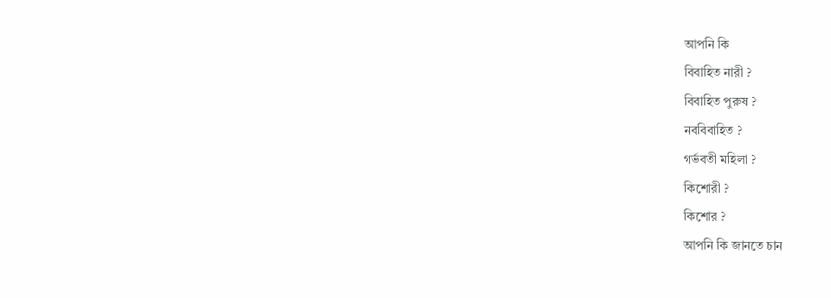আপনি কি
বিবাহিত নারী ?
বিবাহিত পুরুষ ?
নববিবাহিত ?
গর্ভবতী মহিলা ?
কিশোরী ?
কিশোর ?
আপনি কি জানতে চান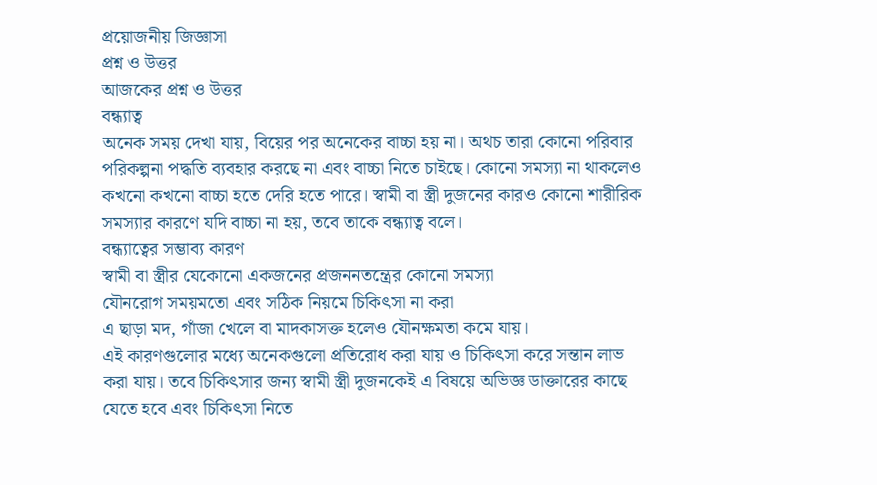প্রয়োজনীয় জিজ্ঞাসা
প্রশ্ন ও উত্তর
আজকের প্রশ্ন ও উত্তর
বন্ধ্যাত্ব
অনেক সময় দেখা যায়, বিয়ের পর অনেকের বাচ্চা হয় না। অথচ তারা কোনো পরিবার পরিকল্পনা পদ্ধতি ব্যবহার করছে না এবং বাচ্চা নিতে চাইছে। কোনো সমস্যা না থাকলেও কখনো কখনো বাচ্চা হতে দেরি হতে পারে। স্বামী বা স্ত্রী দুজনের কারও কোনো শারীরিক সমস্যার কারণে যদি বাচ্চা না হয়, তবে তাকে বন্ধ্যাত্ব বলে।
বন্ধ্যাত্বের সম্ভাব্য কারণ
স্বামী বা স্ত্রীর যেকোনো একজনের প্রজননতন্ত্রের কোনো সমস্যা
যৌনরোগ সময়মতো এবং সঠিক নিয়মে চিকিৎসা না করা
এ ছাড়া মদ, গাঁজা খেলে বা মাদকাসক্ত হলেও যৌনক্ষমতা কমে যায়।
এই কারণগুলোর মধ্যে অনেকগুলো প্রতিরোধ করা যায় ও চিকিৎসা করে সন্তান লাভ করা যায়। তবে চিকিৎসার জন্য স্বামী স্ত্রী দুজনকেই এ বিষয়ে অভিজ্ঞ ডাক্তারের কাছে যেতে হবে এবং চিকিৎসা নিতে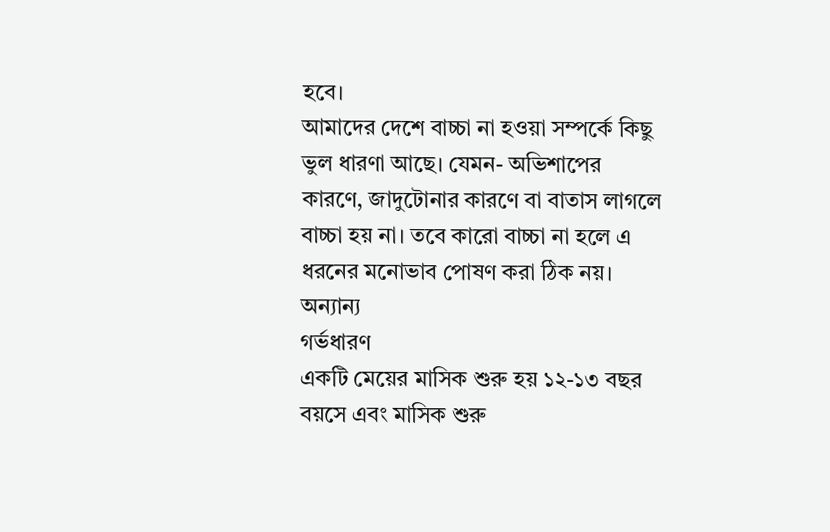হবে।
আমাদের দেশে বাচ্চা না হওয়া সম্পর্কে কিছু ভুল ধারণা আছে। যেমন- অভিশাপের কারণে, জাদুটোনার কারণে বা বাতাস লাগলে বাচ্চা হয় না। তবে কারো বাচ্চা না হলে এ ধরনের মনোভাব পোষণ করা ঠিক নয়।
অন্যান্য
গর্ভধারণ
একটি মেয়ের মাসিক শুরু হয় ১২-১৩ বছর বয়সে এবং মাসিক শুরু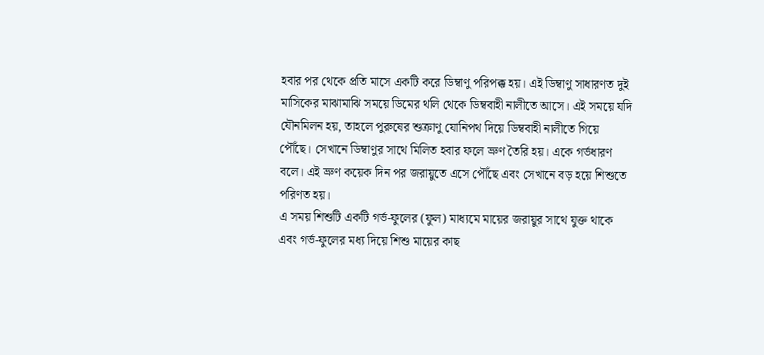হবার পর থেকে প্রতি মাসে একটি করে ডিম্বাণু পরিপক্ক হয়। এই ডিম্বাণু সাধারণত দুই মাসিকের মাঝামাঝি সময়ে ডিমের থলি থেকে ডিম্ববাহী নালীতে আসে। এই সময়ে যদি যৌনমিলন হয়, তাহলে পুরুষের শুক্রাণু যোনিপথ দিয়ে ডিম্ববাহী নালীতে গিয়ে পৌঁছে। সেখানে ডিম্বাণুর সাথে মিলিত হবার ফলে ভ্রুণ তৈরি হয়। একে গর্ভধারণ বলে। এই ভ্রুণ কয়েক দিন পর জরায়ুতে এসে পৌঁছে এবং সেখানে বড় হয়ে শিশুতে পরিণত হয়।
এ সময় শিশুটি একটি গর্ভ-ফুলের (ফুল) মাধ্যমে মায়ের জরায়ুর সাথে যুক্ত থাকে এবং গর্ভ-ফুলের মধ্য দিয়ে শিশু মায়ের কাছ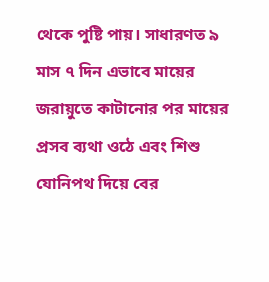থেকে পুষ্টি পায়। সাধারণত ৯ মাস ৭ দিন এভাবে মায়ের জরায়ুতে কাটানোর পর মায়ের প্রসব ব্যথা ওঠে এবং শিশু যোনিপথ দিয়ে বের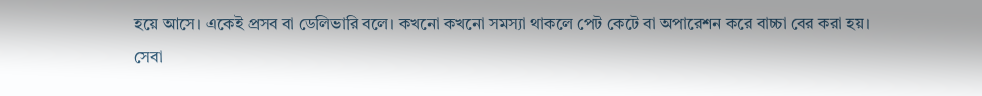হয়ে আসে। একেই প্রসব বা ডেলিভারি বলে। কখনো কখনো সমস্যা থাকলে পেট কেটে বা অপারেশন করে বাচ্চা বের করা হয়।
সেবা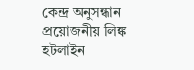কেন্দ্র অনুসন্ধান
প্রয়োজনীয় লিঙ্ক
হটলাইন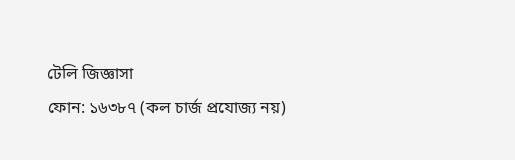টেলি জিজ্ঞাসা
ফোন: ১৬৩৮৭ (কল চার্জ প্রযোজ্য নয়)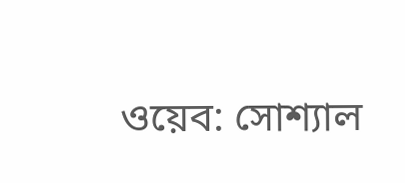ওয়েব: সোশ্যাল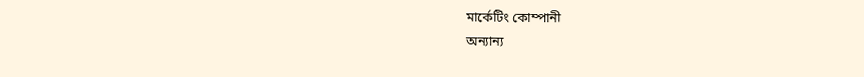মার্কেটিং কোম্পানী
অন্যান্য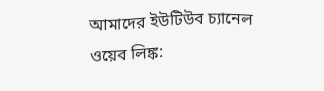আমাদের ইউটিউব চ্যানেল
ওয়েব লিঙ্ক: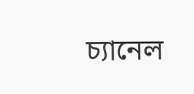চ্যানেল